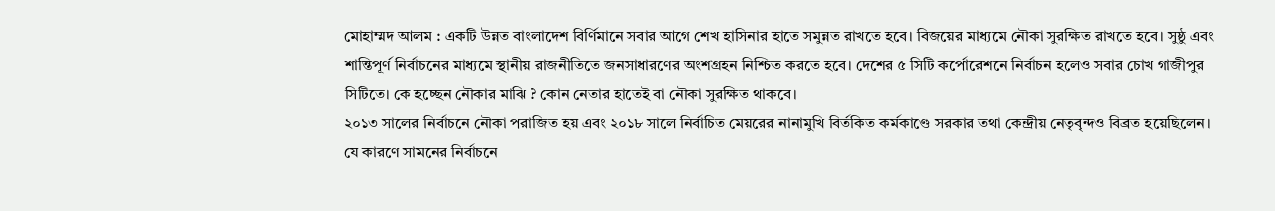মোহাম্মদ আলম : একটি উন্নত বাংলাদেশ বির্ণিমানে সবার আগে শেখ হাসিনার হাতে সমুন্নত রাখতে হবে। বিজয়ের মাধ্যমে নৌকা সুরক্ষিত রাখতে হবে। সুষ্ঠু এবং শান্তিপূর্ণ নির্বাচনের মাধ্যমে স্থানীয় রাজনীতিতে জনসাধারণের অংশগ্রহন নিশ্চিত করতে হবে। দেশের ৫ সিটি কর্পোরেশনে নির্বাচন হলেও সবার চোখ গাজীপুর সিটিতে। কে হচ্ছেন নৌকার মাঝি ? কোন নেতার হাতেই বা নৌকা সুরক্ষিত থাকবে।
২০১৩ সালের নির্বাচনে নৌকা পরাজিত হয় এবং ২০১৮ সালে নির্বাচিত মেয়রের নানামুখি বির্তকিত কর্মকাণ্ডে সরকার তথা কেন্দ্রীয় নেতৃবৃন্দও বিব্রত হয়েছিলেন। যে কারণে সামনের নির্বাচনে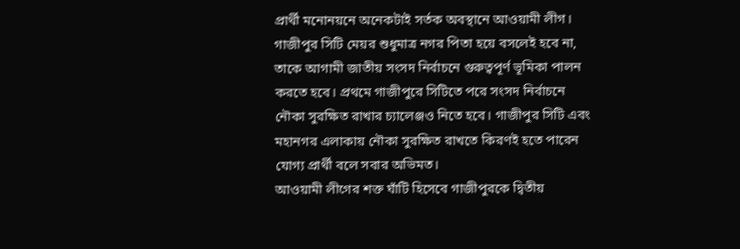প্রার্থী মনোনয়নে অনেকটাই সর্তক অবস্থানে আওয়ামী লীগ। গাজীপুর সিটি মেয়র শুধুমাত্র নগর পিতা হয়ে বসলেই হবে না, তাকে আগামী জাতীয় সংসদ নির্বাচনে গুরুত্বপূর্ণ ভূমিকা পালন করতে হবে। প্রথমে গাজীপুরে সিটিতে পরে সংসদ নির্বাচনে নৌকা সুরক্ষিত রাখার চ্যালেঞ্জও নিতে হবে। গাজীপুর সিটি এবং মহানগর এলাকায় নৌকা সুরক্ষিত রাখতে কিরণই হতে পারেন যোগ্য প্রার্থী বলে সবার অভিমত।
আওয়ামী লীগের শক্ত ঘাঁটি হিসেবে গাজীপুরকে দ্বিতীয়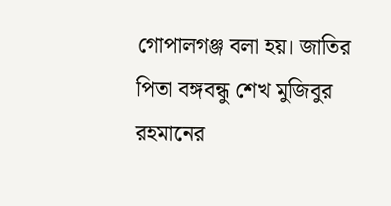গোপালগঞ্জ বলা হয়। জাতির পিতা বঙ্গবন্ধু শেখ মুজিবুর রহমানের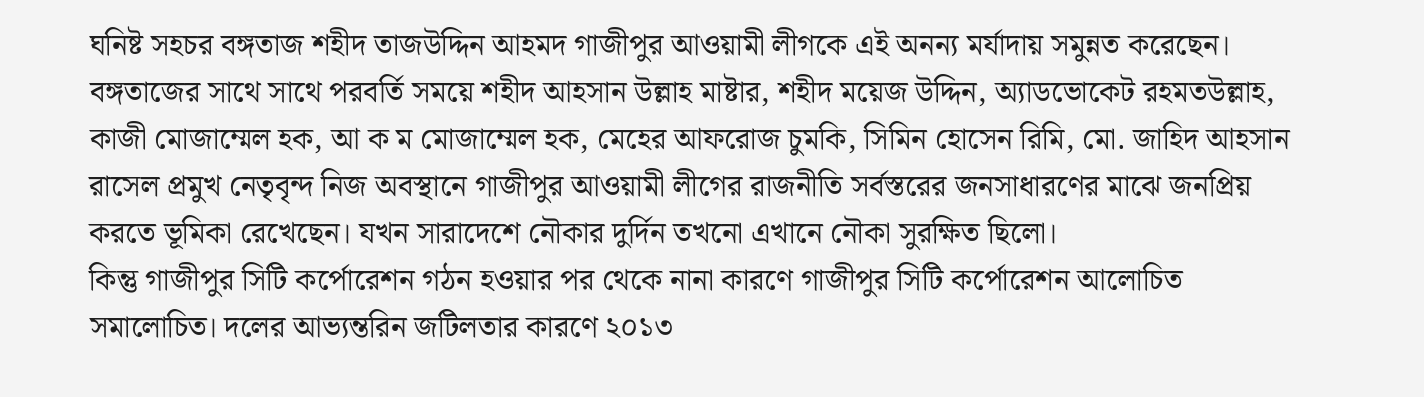ঘনিষ্ট সহচর বঙ্গতাজ শহীদ তাজউদ্দিন আহমদ গাজীপুর আওয়ামী লীগকে এই অনন্য মর্যাদায় সমুন্নত করেছেন। বঙ্গতাজের সাথে সাথে পরবর্তি সময়ে শহীদ আহসান উল্লাহ মাষ্টার, শহীদ ময়েজ উদ্দিন, অ্যাডভোকেট রহমতউল্লাহ, কাজী মোজাম্মেল হক, আ ক ম মোজাম্মেল হক, মেহের আফরোজ চুমকি, সিমিন হোসেন রিমি, মো. জাহিদ আহসান রাসেল প্রমুখ নেতৃবৃন্দ নিজ অবস্থানে গাজীপুর আওয়ামী লীগের রাজনীতি সর্বস্তরের জনসাধারণের মাঝে জনপ্রিয় করতে ভূমিকা রেখেছেন। যখন সারাদেশে নৌকার দুর্দিন তখনো এখানে নৌকা সুরক্ষিত ছিলো।
কিন্তু গাজীপুর সিটি কর্পোরেশন গঠন হওয়ার পর থেকে নানা কারণে গাজীপুর সিটি কর্পোরেশন আলোচিত সমালোচিত। দলের আভ্যন্তরিন জটিলতার কারণে ২০১৩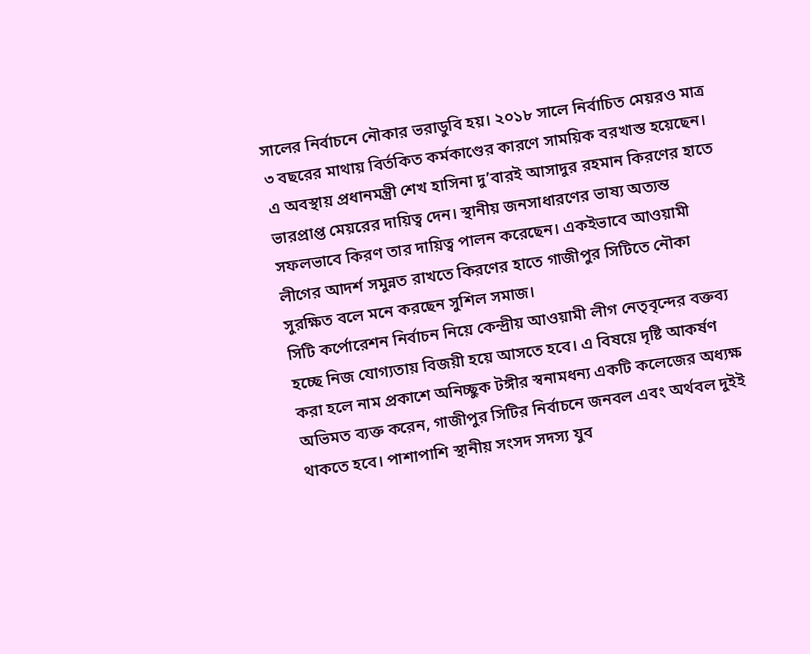সালের নির্বাচনে নৌকার ভরাডুবি হয়। ২০১৮ সালে নির্বাচিত মেয়রও মাত্র ৩ বছরের মাথায় বির্তকিত কর্মকাণ্ডের কারণে সাময়িক বরখাস্ত হয়েছেন। এ অবস্থায় প্রধানমন্ত্রী শেখ হাসিনা দু’বারই আসাদুর রহমান কিরণের হাতে ভারপ্রাপ্ত মেয়রের দায়িত্ব দেন। স্থানীয় জনসাধারণের ভাষ্য অত্যন্ত সফলভাবে কিরণ তার দায়িত্ব পালন করেছেন। একইভাবে আওয়ামী লীগের আদর্শ সমুন্নত রাখতে কিরণের হাতে গাজীপুর সিটিতে নৌকা সুরক্ষিত বলে মনে করছেন সুশিল সমাজ।
সিটি কর্পোরেশন নির্বাচন নিয়ে কেন্দ্রীয় আওয়ামী লীগ নেতৃবৃন্দের বক্তব্য হচ্ছে নিজ যোগ্যতায় বিজয়ী হয়ে আসতে হবে। এ বিষয়ে দৃষ্টি আকর্ষণ করা হলে নাম প্রকাশে অনিচ্ছুক টঙ্গীর স্বনামধন্য একটি কলেজের অধ্যক্ষ অভিমত ব্যক্ত করেন, গাজীপুর সিটির নির্বাচনে জনবল এবং অর্থবল দুইই থাকতে হবে। পাশাপাশি স্থানীয় সংসদ সদস্য যুব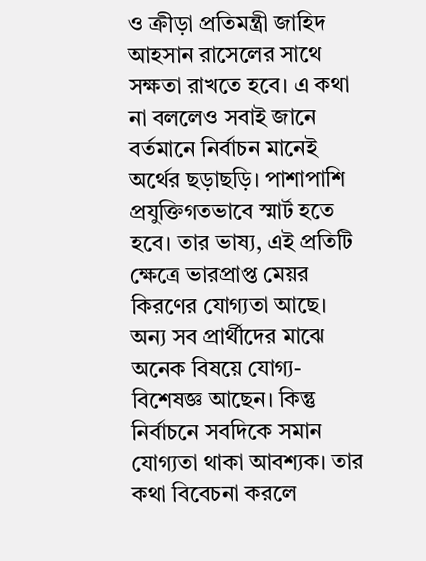ও ক্রীড়া প্রতিমন্ত্রী জাহিদ আহসান রাসেলের সাথে সক্ষতা রাখতে হবে। এ কথা না বললেও সবাই জানে বর্তমানে নির্বাচন মানেই অর্থের ছড়াছড়ি। পাশাপাশি প্রযুক্তিগতভাবে স্মার্ট হতে হবে। তার ভাষ্য, এই প্রতিটি ক্ষেত্রে ভারপ্রাপ্ত মেয়র কিরণের যোগ্যতা আছে। অন্য সব প্রার্থীদের মাঝে অনেক বিষয়ে যোগ্য-বিশেষজ্ঞ আছেন। কিন্তু নির্বাচনে সবদিকে সমান যোগ্যতা থাকা আবশ্যক। তার কথা বিবেচনা করলে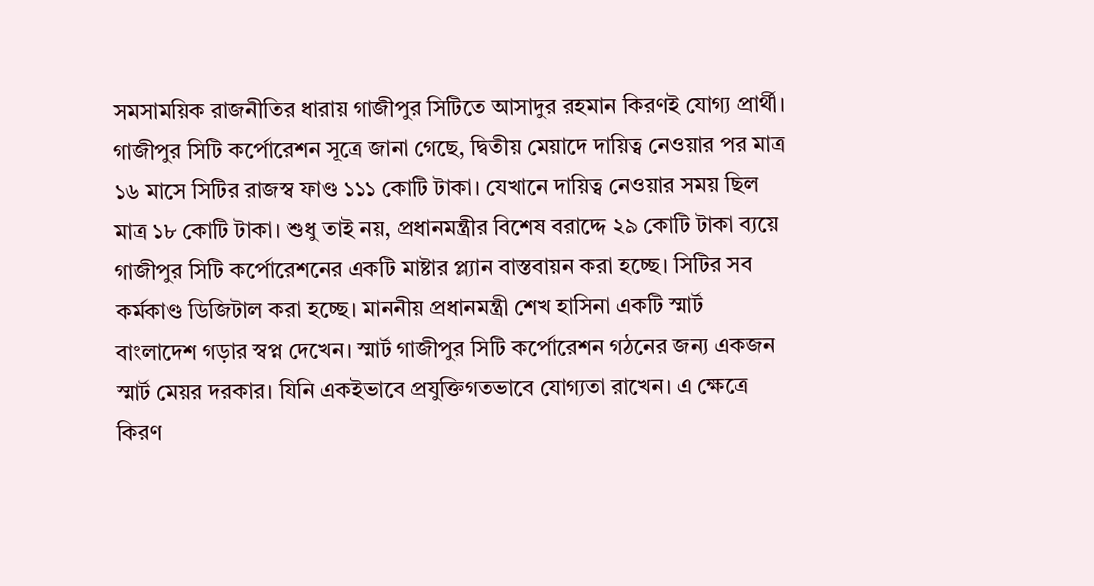সমসাময়িক রাজনীতির ধারায় গাজীপুর সিটিতে আসাদুর রহমান কিরণই যোগ্য প্রার্থী।
গাজীপুর সিটি কর্পোরেশন সূত্রে জানা গেছে, দ্বিতীয় মেয়াদে দায়িত্ব নেওয়ার পর মাত্র ১৬ মাসে সিটির রাজস্ব ফাণ্ড ১১১ কোটি টাকা। যেখানে দায়িত্ব নেওয়ার সময় ছিল মাত্র ১৮ কোটি টাকা। শুধু তাই নয়, প্রধানমন্ত্রীর বিশেষ বরাদ্দে ২৯ কোটি টাকা ব্যয়ে গাজীপুর সিটি কর্পোরেশনের একটি মাষ্টার প্ল্যান বাস্তবায়ন করা হচ্ছে। সিটির সব কর্মকাণ্ড ডিজিটাল করা হচ্ছে। মাননীয় প্রধানমন্ত্রী শেখ হাসিনা একটি স্মার্ট বাংলাদেশ গড়ার স্বপ্ন দেখেন। স্মার্ট গাজীপুর সিটি কর্পোরেশন গঠনের জন্য একজন স্মার্ট মেয়র দরকার। যিনি একইভাবে প্রযুক্তিগতভাবে যোগ্যতা রাখেন। এ ক্ষেত্রে কিরণ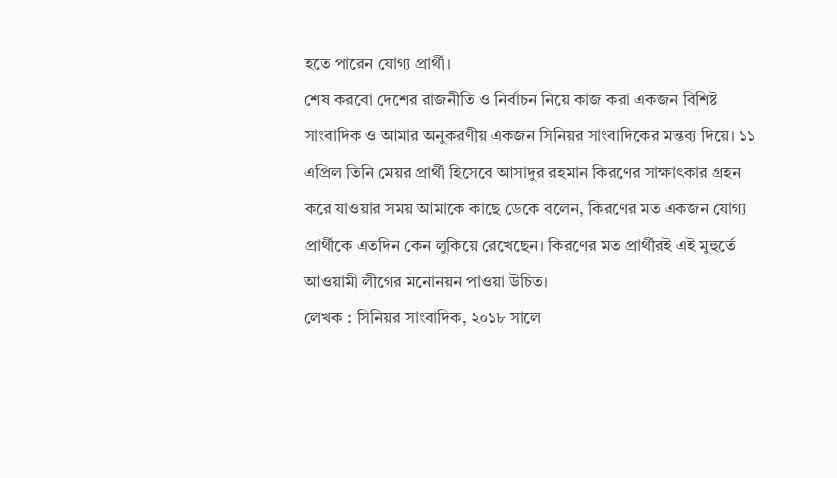হতে পারেন যোগ্য প্রার্থী।
শেষ করবো দেশের রাজনীতি ও নির্বাচন নিয়ে কাজ করা একজন বিশিষ্ট সাংবাদিক ও আমার অনুকরণীয় একজন সিনিয়র সাংবাদিকের মন্তব্য দিয়ে। ১১ এপ্রিল তিনি মেয়র প্রার্থী হিসেবে আসাদুর রহমান কিরণের সাক্ষাৎকার গ্রহন করে যাওয়ার সময় আমাকে কাছে ডেকে বলেন, কিরণের মত একজন যোগ্য প্রার্থীকে এতদিন কেন লুকিয়ে রেখেছেন। কিরণের মত প্রার্থীরই এই মুহুর্তে আওয়ামী লীগের মনোনয়ন পাওয়া উচিত।
লেখক : সিনিয়র সাংবাদিক, ২০১৮ সালে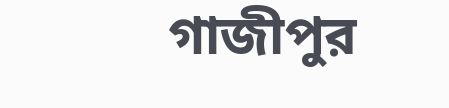গাজীপুর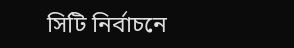সিটি নির্বাচনে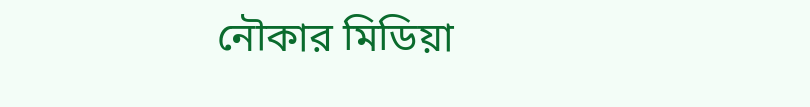নৌকার মিডিয়া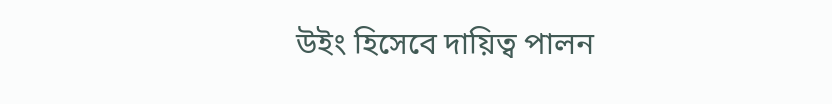উইং হিসেবে দায়িত্ব পালন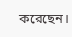করেছেন।